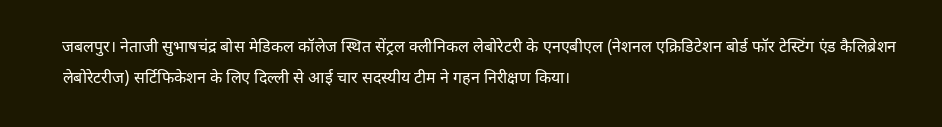जबलपुर। नेताजी सुभाषचंद्र बोस मेडिकल कॉलेज स्थित सेंट्रल क्लीनिकल लेबोरेटरी के एनएबीएल (नेशनल एक्रिडिटेशन बोर्ड फॉर टेस्टिंग एंड कैलिब्रेशन लेबोरेटरीज) सर्टिफिकेशन के लिए दिल्ली से आई चार सदस्यीय टीम ने गहन निरीक्षण किया।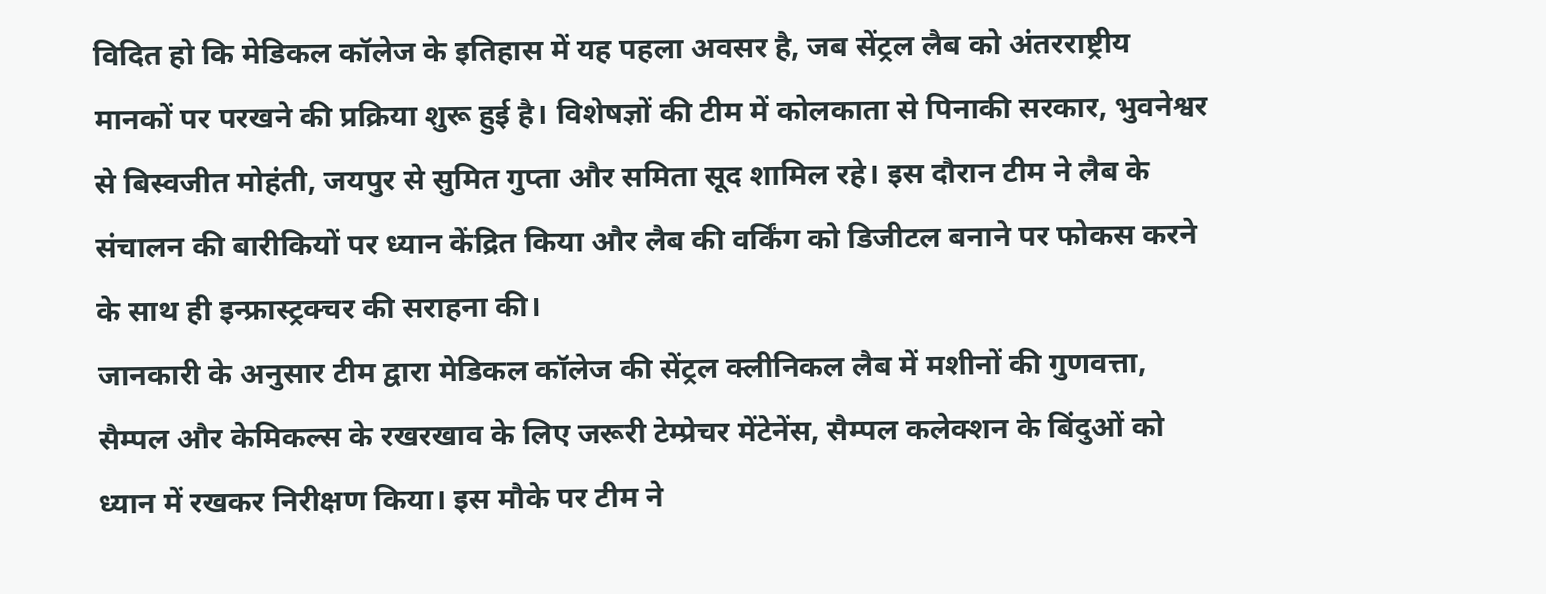विदित हो कि मेडिकल कॉलेज के इतिहास में यह पहला अवसर है, जब सेंट्रल लैब को अंतरराष्ट्रीय मानकों पर परखने की प्रक्रिया शुरू हुई है। विशेषज्ञों की टीम में कोलकाता से पिनाकी सरकार, भुवनेश्वर से बिस्वजीत मोहंती, जयपुर से सुमित गुप्ता और समिता सूद शामिल रहे। इस दौरान टीम ने लैब के संचालन की बारीकियों पर ध्यान केंद्रित किया और लैब की वर्किंग को डिजीटल बनाने पर फोकस करने के साथ ही इन्फ्रास्ट्रक्चर की सराहना की।
जानकारी के अनुसार टीम द्वारा मेडिकल कॉलेज की सेंट्रल क्लीनिकल लैब में मशीनों की गुणवत्ता, सैम्पल और केमिकल्स के रखरखाव के लिए जरूरी टेम्प्रेचर मेंटेनेंस, सैम्पल कलेक्शन के बिंदुओं को ध्यान में रखकर निरीक्षण किया। इस मौके पर टीम ने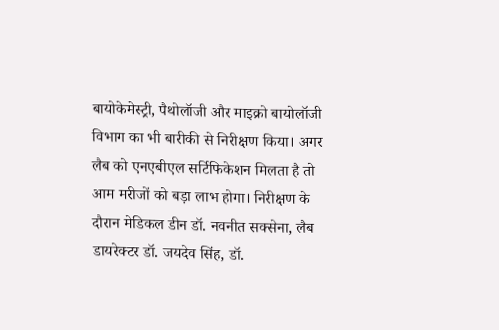बायोकेमेस्ट्री, पैथोलॉजी और माइक्रो बायोलॉजी विभाग का भी बारीकी से निरीक्षण किया। अगर लैब को एनएबीएल सर्टिफिकेशन मिलता है तो आम मरीजों को बड़ा लाभ होगा। निरीक्षण के दौरान मेडिकल डीन डॉ. नवनीत सक्सेना, लैब डायरेक्टर डॉ. जयदेव सिंह, डॉ.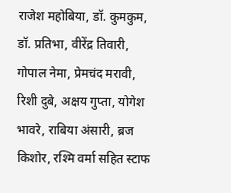राजेश महोबिया, डॉ. कुमकुम, डॉ. प्रतिभा, वीरेंद्र तिवारी, गोपाल नेमा, प्रेमचंद मरावी, रिशी दुबे, अक्षय गुप्ता, योगेश भावरे, राबिया अंसारी, ब्रज किशोर, रश्मि वर्मा सहित स्टाफ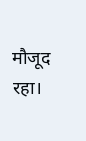मौजूद रहा।